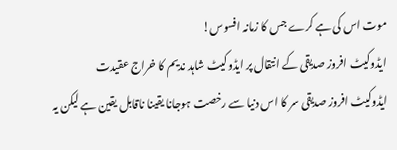موت اس کی ہے کرے جس کا زمانہ افسوس!
ایڈوکیٹ افروز صدیقی کے انتقال پر ایڈوکیٹ شاہد ندیم کا خراج عقیدت
ایڈوکیٹ افروز صدیقی سر کا اس دنیا سے رخصت ہوجانا یقینا ناقابل یقین ہے لیکن یہ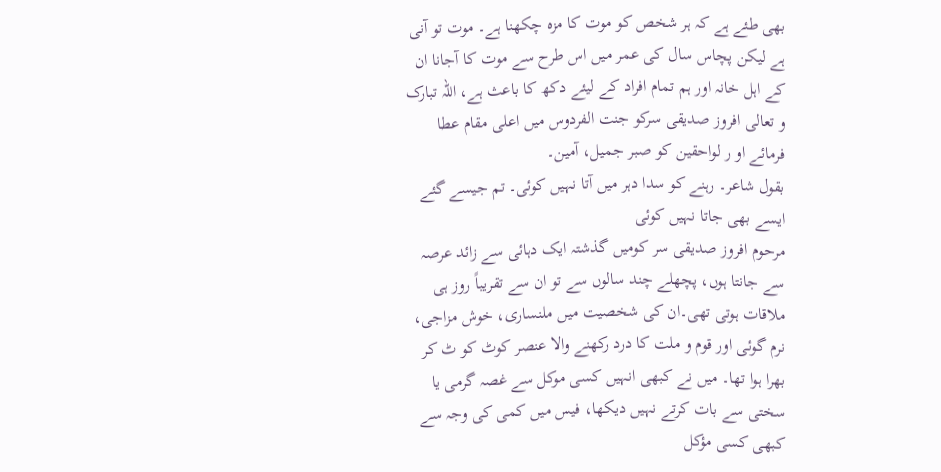بھی طئے ہے کہ ہر شخص کو موت کا مزہ چکھنا ہے۔ موت تو آنی ہے لیکن پچاس سال کی عمر میں اس طرح سے موت کا آجانا ان کے اہل خانہ اور ہم تمام افراد کے لیئے دکھ کا باعث ہے، اللہ تبارک و تعالی افروز صدیقی سرکو جنت الفردوس میں اعلی مقام عطا فرمائے او ر لواحقین کو صبر جمیل، آمین۔
بقول شاعر۔ رہنے کو سدا دہر میں آتا نہیں کوئی۔ تم جیسے گئے ایسے بھی جاتا نہیں کوئی
مرحوم افروز صدیقی سر کومیں گذشتہ ایک دہائی سے زائد عرصہ سے جانتا ہوں، پچھلے چند سالوں سے تو ان سے تقریباً روز ہی ملاقات ہوتی تھی۔ان کی شخصیت میں ملنساری، خوش مزاجی، نرم گوئی اور قوم و ملت کا درد رکھنے والا عنصر کوٹ کو ٹ کر بھرا ہوا تھا۔ میں نے کبھی انہیں کسی موکل سے غصہ گرمی یا سختی سے بات کرتے نہیں دیکھا، فیس میں کمی کی وجہ سے کبھی کسی مؤکل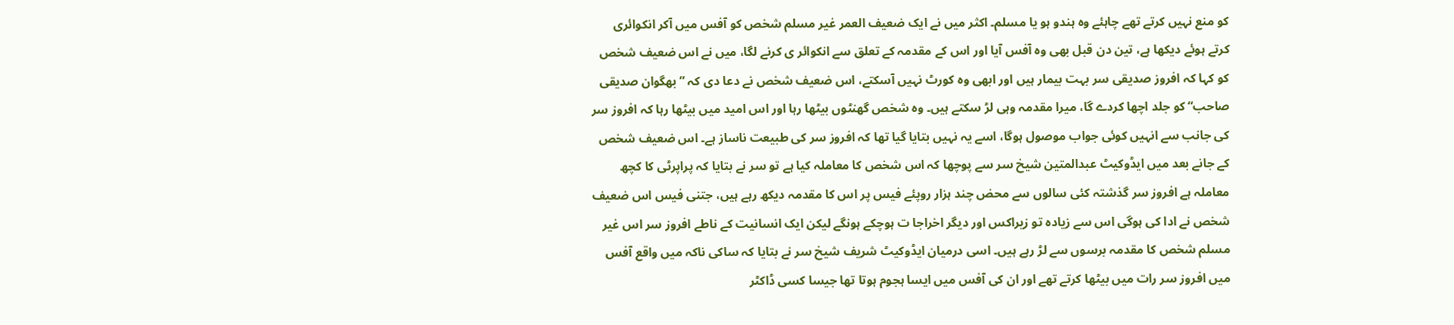کو منع نہیں کرتے تھے چاہئے وہ ہندو ہو یا مسلم۔ اکثر میں نے ایک ضعیف العمر غیر مسلم شخص کو آفس میں آکر انکوائری کرتے ہوئے دیکھا ہے، تین دن قبل بھی وہ آفس آیا اور اس کے مقدمہ کے تعلق سے انکوائر ی کرنے لگا، میں نے اس ضعیف شخص کو کہا کہ افروز صدیقی سر بہت بیمار ہیں اور ابھی وہ کورٹ نہیں آسکتے، اس ضعیف شخص نے دعا دی کہ ”بھگوان صدیقی صاحب“ کو جلد اچھا کردے گا، میرا مقدمہ وہی لڑ سکتے ہیں۔ وہ شخص گھنٹوں بیٹھا رہا اور اس امید میں بیٹھا رہا کہ افروز سر کی جانب سے انہیں کوئی جواب موصول ہوگا، اسے یہ نہیں بتایا گیا تھا کہ افروز سر کی طبیعت ناساز ہے۔ اس ضعیف شخص کے جانے بعد میں ایڈوکیٹ عبدالمتین شیخ سر سے پوچھا کہ اس شخص کا معاملہ کیا ہے تو سر نے بتایا کہ پراپرٹی کا کچھ معاملہ ہے افروز سر گذشتہ کئی سالوں سے محض چند ہزار روپئے فیس پر اس کا مقدمہ دیکھ رہے ہیں، جتنی فیس اس ضعیف شخص نے ادا کی ہوگی اس سے زیادہ تو زیراکس اور دیگر اخراجا ت ہوچکے ہونگے لیکن ایک انسانیت کے ناطے افروز سر اس غیر مسلم شخص کا مقدمہ برسوں سے لڑ رہے ہیں۔ اسی درمیان ایڈوکیٹ شریف شیخ سر نے بتایا کہ ساکی ناکہ میں واقع آفس میں افروز سر رات میں بیٹھا کرتے تھے اور ان کی آفس میں ایسا ہجوم ہوتا تھا جیسا کسی ڈاکٹر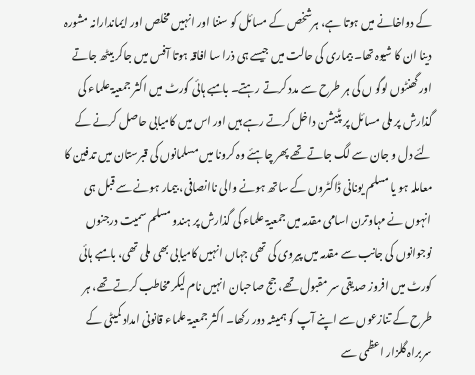کے دواخانے میں ہوتا ہے، ہرشخص کے مسائل کو سننا اور انہیں مخلص اور ایماندارانہ مشورہ دینا ان کا شیوہ تھا۔ بیماری کی حالت میں جیسے ہی ذرا سا افاقہ ہوتا آفس میں جاکر بیٹھ جاتے اور گھنٹوں لوگو ں کی ہر طرح سے مدد کرتے رہتے۔ بامبے ہائی کورٹ میں اکثر جمعیۃ علماء کی گذارش پر ملی مسائل پر پٹیشن داخل کرتے رہے ہیں اور اس میں کامیابی حاصل کرنے کے لئے دل و جان سے لگ جاتے تھے پھر چاہئے وہ کرونا میں مسلمانوں کی قبرستان میں تدفین کا معاملہ ہو یا مسلم یونانی ڈاکٹروں کے ساتھ ہونے والی ناانصافی، بیمار ہونے سے قبل ہی انہوں نے مہاوترن اسامی مقدمہ میں جمعیۃ علماء کی گذارش پر ہندو مسلم سمیت درجنوں نوجوانوں کی جانب سے مقدمہ میں پیروی کی تھی جہاں انہیں کامیابی بھی ملی تھی، بامبے ہائی کورٹ میں افروز صدیقی سر مقبول تھے، جج صاحبان انہیں نام لیکر مخاطب کرتے تھے، ہر طرح کے تنازعوں سے اپنے آپ کو ہمیشہ دور رکھا۔ اکثر جمعیۃ علماء قانونی امداد کمیٹی کے سربراہ گلزار اعظمی سے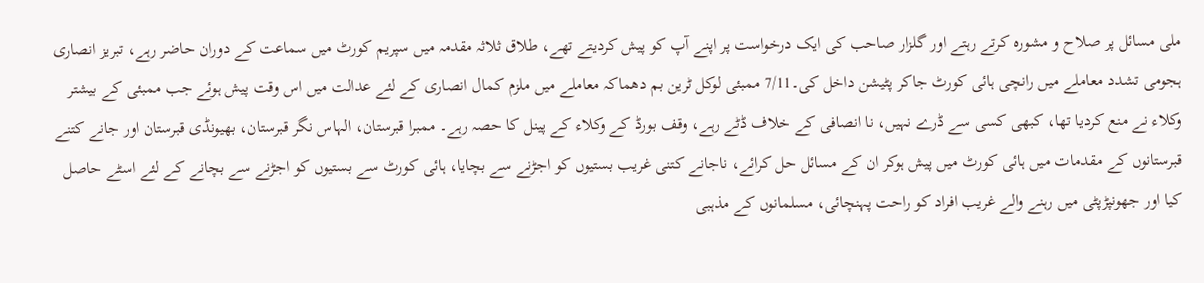ملی مسائل پر صلاح و مشورہ کرتے رہتے اور گلزار صاحب کی ایک درخواست پر اپنے آپ کو پیش کردیتے تھے، طلاق ثلاثہ مقدمہ میں سپریم کورٹ میں سماعت کے دوران حاضر رہے، تبریز انصاری ہجومی تشدد معاملے میں رانچی ہائی کورٹ جاکر پٹیشن داخل کی۔7/11 ممبئی لوکل ٹرین بم دھماکہ معاملے میں ملزم کمال انصاری کے لئے عدالت میں اس وقت پیش ہوئے جب ممبئی کے بیشتر وکلاء نے منع کردیا تھا، کبھی کسی سے ڈرے نہیں، نا انصافی کے خلاف ڈٹے رہے، وقف بورڈ کے وکلاء کے پینل کا حصہ رہے۔ ممبرا قبرستان، الہاس نگر قبرستان، بھیونڈی قبرستان اور جانے کتنے قبرستانوں کے مقدمات میں ہائی کورٹ میں پیش ہوکر ان کے مسائل حل کرائے، ناجانے کتنی غریب بستیوں کو اجڑنے سے بچایا، ہائی کورٹ سے بستیوں کو اجڑنے سے بچانے کے لئے اسٹے حاصل کیا اور جھونپڑپٹی میں رہنے والے غریب افراد کو راحت پہنچائی، مسلمانوں کے مذہبی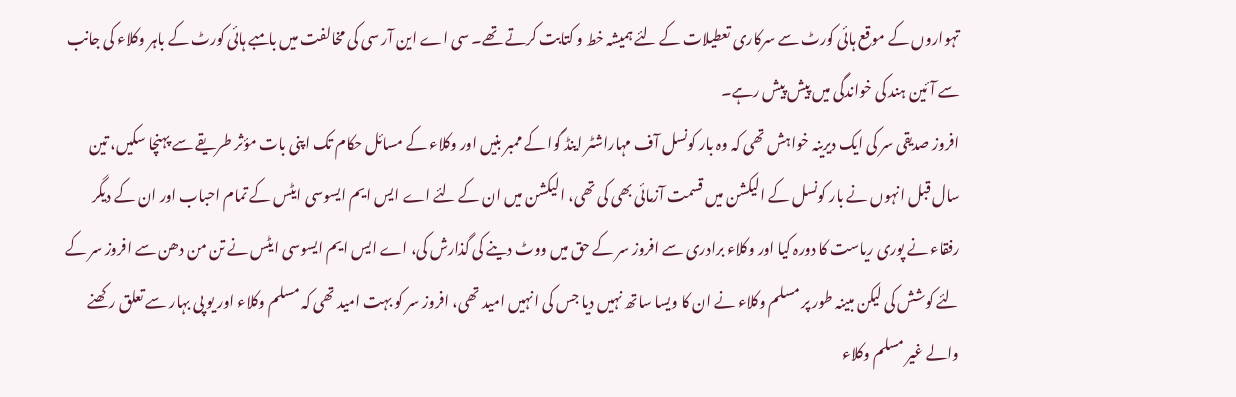تہواروں کے موقع ہائی کورٹ سے سرکاری تعطیلات کے لئے ہمیشہ خط و کتابت کرتے تھے۔ سی اے این آر سی کی مخالفت میں بامبے ہائی کورٹ کے باہر وکلاء کی جانب سے آئین ہند کی خواندگی میں پیش پیش رہے۔
افروز صدیقی سر کی ایک دیرینہ خواہش تھی کہ وہ بار کونسل آف مہاراشٹر اینڈ گوا کے ممبر بنیں اور وکلاء کے مسائل حکام تک اپنی بات مؤثر طریقے سے پہنچا سکیں، تین سال قبل انہوں نے بار کونسل کے الیکشن میں قسمت آزمائی بھی کی تھی، الیکشن میں ان کے لئے اے ایس ایم ایسوسی ایٹس کے تمام احباب اور ان کے دیگر رفقاء نے پوری ریاست کا دورہ کیا اور وکلاء برادری سے افروز سر کے حق میں ووٹ دینے کی گذارش کی، اے ایس ایم ایسوسی ایٹس نے تن من دھن سے افروز سر کے لئے کوشش کی لیکن مبینہ طور پر مسلم وکلاء نے ان کا ویسا ساتھ نہیں دیا جس کی انہیں امید تھی، افروز سر کو بہت امید تھی کہ مسلم وکلاء اور یو پی بہار سے تعلق رکھنے والے غیر مسلم وکلاء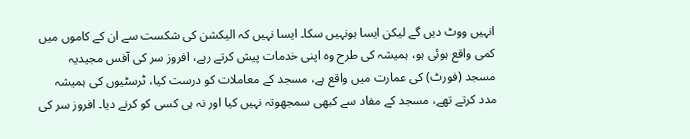انہیں ووٹ دیں گے لیکن ایسا ہونہیں سکا۔ ایسا نہیں کہ الیکشن کی شکست سے ان کے کاموں میں کمی واقع ہوئی ہو، ہمیشہ کی طرح وہ اپنی خدمات پیش کرتے رہے، افروز سر کی آفس مجیدیہ مسجد (فورٹ) کی عمارت میں واقع ہے، مسجد کے معاملات کو درست کیا، ٹرسٹیوں کی ہمیشہ مدد کرتے تھے، مسجد کے مفاد سے کبھی سمجھوتہ نہیں کیا اور نہ ہی کسی کو کرنے دیا۔ افروز سر کی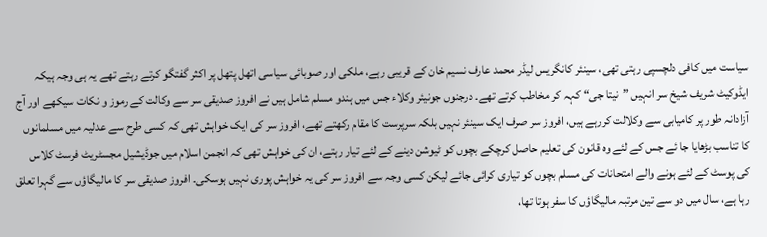سیاست میں کافی دلچسپی رہتی تھی، سینئر کانگریس لیڈر محمد عارف نسیم خان کے قریبی رہے، ملکی اور صوبائی سیاسی اتھل پتھل پر اکثر گفتگو کرتے رہتے تھے یہ ہی وجہ ہیکہ ایڈوکیٹ شریف شیخ سر انہیں ”نیتا جی“ کہہ کر مخاطب کرتے تھے۔ درجنوں جونیئر وکلاء جس میں ہندو مسلم شامل ہیں نے افروز صدیقی سر سے وکالت کے رموز و نکات سیکھے اور آج آزادانہ طور پر کامیابی سے وکلالت کررہے ہیں، افروز سر صرف ایک سینئر نہیں بلکہ سرپرست کا مقام رکھتے تھے، افروز سر کی ایک خواہش تھی کہ کسی طرح سے عدلیہ میں مسلمانوں کا تناسب بڑھایا جا ئے جس کے لئے وہ قانون کی تعلیم حاصل کرچکے بچوں کو ٹیوشن دینے کے لئے تیار رہتے، ان کی خواہش تھی کہ انجمن اسلام میں جوڈیشیل مجسٹریٹ فرسٹ کلاس کی پوسٹ کے لئے ہونے والے امتحانات کی مسلم بچوں کو تیاری کرائی جائے لیکن کسی وجہ سے افروز سر کی یہ خواہش پوری نہیں ہوسکی۔ افروز صدیقی سر کا مالیگاؤں سے گہرا تعلق رہا ہے، سال میں دو سے تین مرتبہ مالیگاؤں کا سفر ہوتا تھا،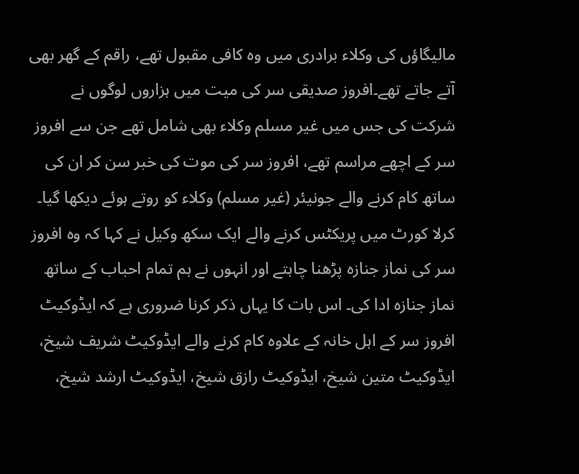مالیگاؤں کی وکلاء برادری میں وہ کافی مقبول تھے، راقم کے گھر بھی آتے جاتے تھے۔افروز صدیقی سر کی میت میں ہزاروں لوگوں نے شرکت کی جس میں غیر مسلم وکلاء بھی شامل تھے جن سے افروز سر کے اچھے مراسم تھے، افروز سر کی موت کی خبر سن کر ان کی ساتھ کام کرنے والے جونیئر (غیر مسلم) وکلاء کو روتے ہوئے دیکھا گیا۔ کرلا کورٹ میں پریکٹس کرنے والے ایک سکھ وکیل نے کہا کہ وہ افروز سر کی نماز جنازہ پڑھنا چاہتے اور انہوں نے ہم تمام احباب کے ساتھ نماز جنازہ ادا کی۔ اس بات کا یہاں ذکر کرنا ضروری ہے کہ ایڈوکیٹ افروز سر کے اہل خانہ کے علاوہ کام کرنے والے ایڈوکیٹ شریف شیخ، ایڈوکیٹ متین شیخ، ایڈوکیٹ رازق شیخ، ایڈوکیٹ ارشد شیخ،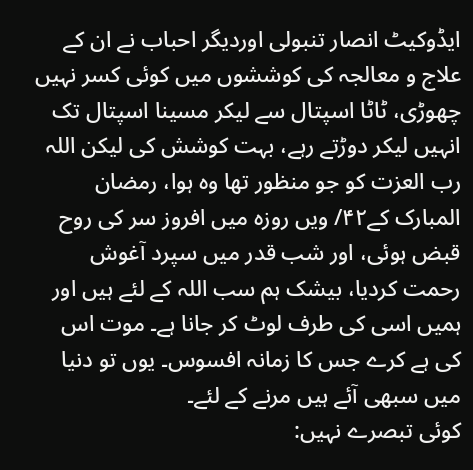ایڈوکیٹ انصار تنبولی اوردیگر احباب نے ان کے علاج و معالجہ کی کوششوں میں کوئی کسر نہیں چھوڑی، ٹاٹا اسپتال سے لیکر مسینا اسپتال تک انہیں لیکر دوڑتے رہے، بہت کوشش کی لیکن اللہ رب العزت کو جو منظور تھا وہ ہوا، رمضان المبارک کے۴۲/ ویں روزہ میں افروز سر کی روح قبض ہوئی، اور شب قدر میں سپرد آغوش رحمت کردیا، بیشک ہم سب اللہ کے لئے ہیں اور ہمیں اسی کی طرف لوٹ کر جانا ہے۔ موت اس کی ہے کرے جس کا زمانہ افسوس۔ یوں تو دنیا میں سبھی آئے ہیں مرنے کے لئے۔
کوئی تبصرے نہیں: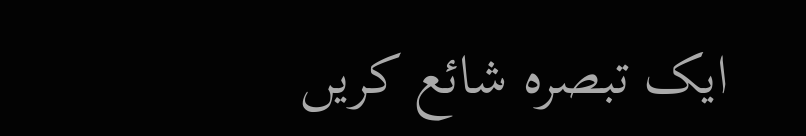ایک تبصرہ شائع کریں